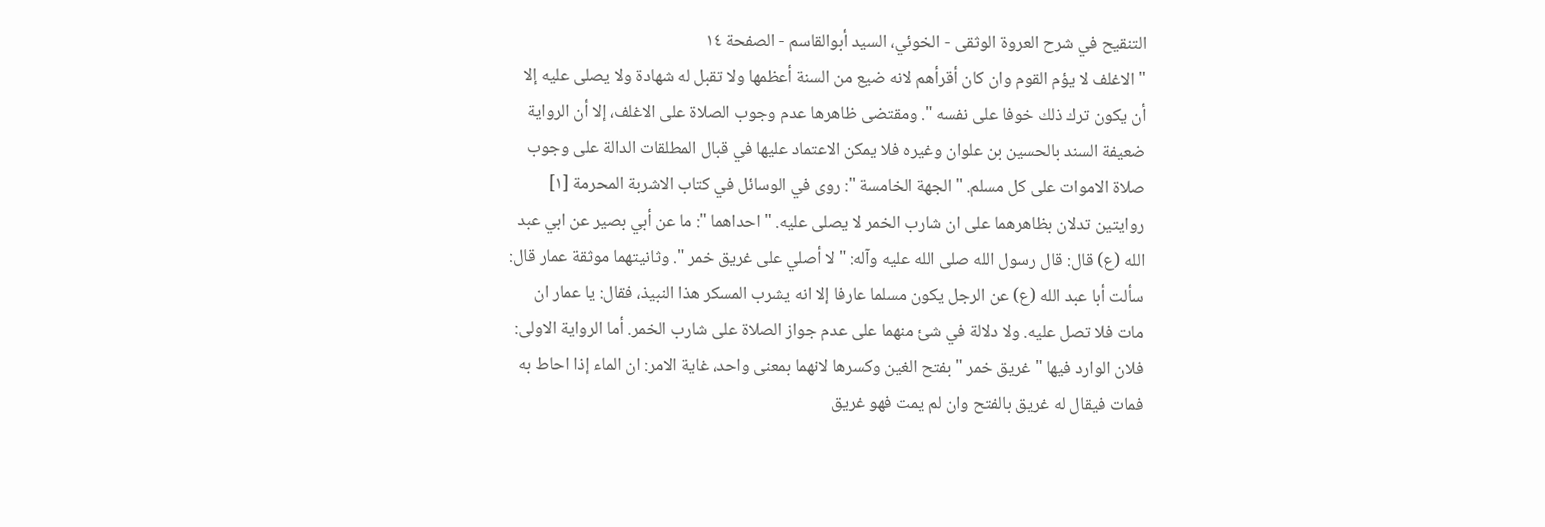التنقيح في شرح العروة الوثقى - الخوئي، السيد أبوالقاسم - الصفحة ١٤
" الاغلف لا يؤم القوم وان كان أقرأهم لانه ضيع من السنة أعظمها ولا تقبل له شهادة ولا يصلى عليه إلا أن يكون ترك ذلك خوفا على نفسه ". ومقتضى ظاهرها عدم وجوب الصلاة على الاغلف، إلا أن الرواية ضعيفة السند بالحسين بن علوان وغيره فلا يمكن الاعتماد عليها في قبال المطلقات الدالة على وجوب صلاة الاموات على كل مسلم. " الجهة الخامسة ": روى في الوسائل في كتاب الاشربة المحرمة [١] روايتين تدلان بظاهرهما على ان شارب الخمر لا يصلى عليه. " احداهما ": ما عن أبي بصير عن ابي عبد الله (ع) قال: قال رسول الله صلى الله عليه وآله: " لا أصلي على غريق خمر ". وثانيتهما موثقة عمار قال: سألت أبا عبد الله (ع) عن الرجل يكون مسلما عارفا إلا انه يشرب المسكر هذا النبيذ، فقال: يا عمار ان مات فلا تصل عليه. ولا دلالة في شئ منهما على عدم جواز الصلاة على شارب الخمر. أما الرواية الاولى: فلان الوارد فيها " غريق خمر " بفتح الغين وكسرها لانهما بمعنى واحد، غاية الامر: ان الماء إذا احاط به فمات فيقال له غريق بالفتح وان لم يمت فهو غريق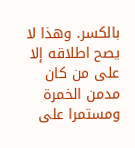بالكسر. وهذا لا يصح اطلاقه إلا على من كان مدمن الخمرة ومستمرا على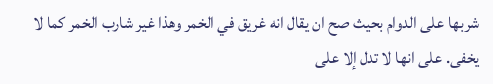شربها على الدوام بحيث صح ان يقال انه غريق في الخمر وهذا غير شارب الخمر كما لا يخفى. على انها لا تدل إلا على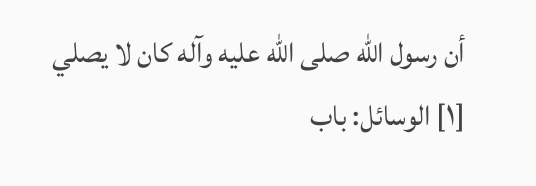أن رسول الله صلى الله عليه وآله كان لا يصلي
[١] الوسائل: باب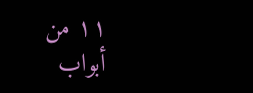١١ من أبواب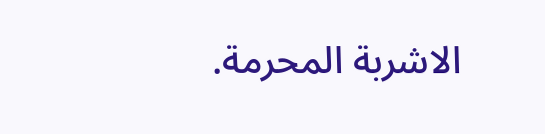الاشربة المحرمة.